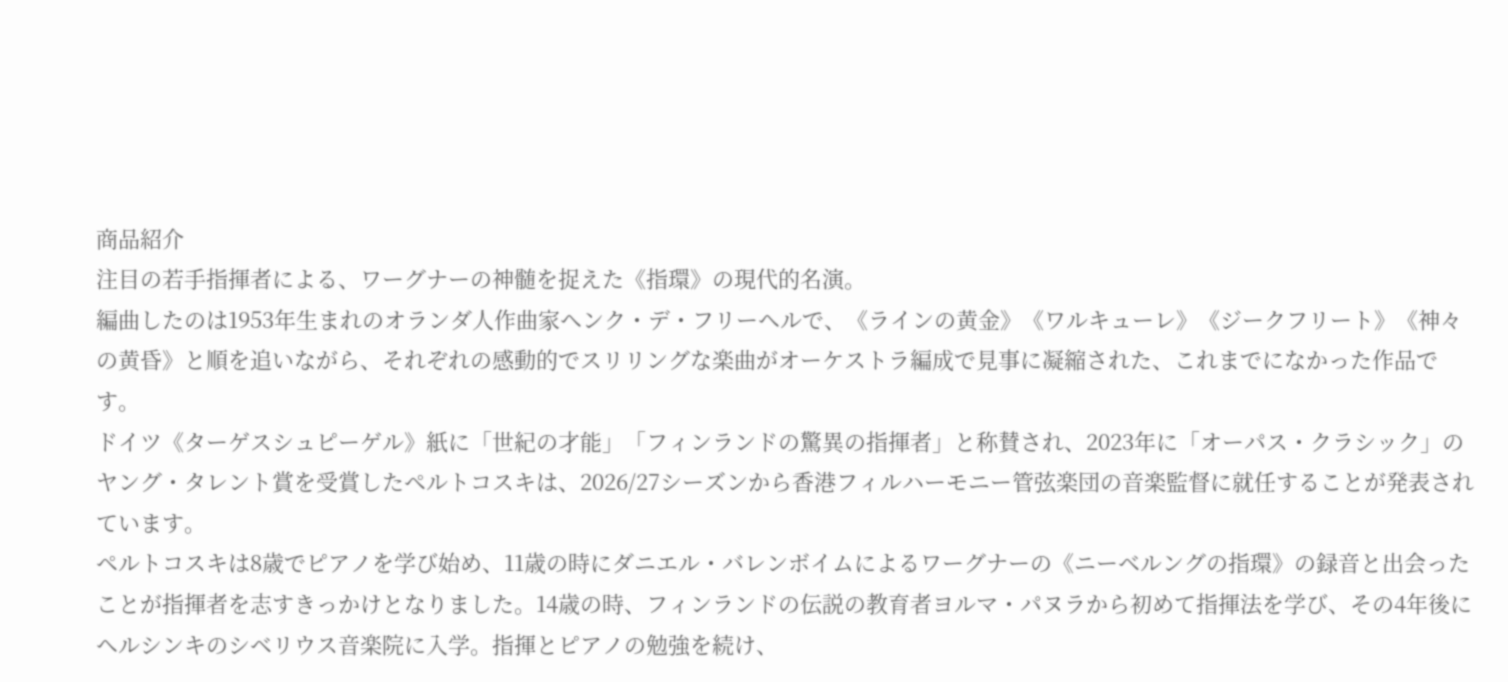商品紹介
注目の若手指揮者による、ワーグナーの神髄を捉えた《指環》の現代的名演。
編曲したのは1953年生まれのオランダ人作曲家ヘンク・デ・フリーヘルで、《ラインの黄金》《ワルキューレ》《ジークフリート》《神々の黄昏》と順を追いながら、それぞれの感動的でスリリングな楽曲がオーケストラ編成で見事に凝縮された、これまでになかった作品です。
ドイツ《ターゲスシュピーゲル》紙に「世紀の才能」「フィンランドの驚異の指揮者」と称賛され、2023年に「オーパス・クラシック」のヤング・タレント賞を受賞したペルトコスキは、2026/27シーズンから香港フィルハーモニー管弦楽団の音楽監督に就任することが発表されています。
ペルトコスキは8歳でピアノを学び始め、11歳の時にダニエル・バレンボイムによるワーグナーの《ニーベルングの指環》の録音と出会ったことが指揮者を志すきっかけとなりました。14歳の時、フィンランドの伝説の教育者ヨルマ・パヌラから初めて指揮法を学び、その4年後にヘルシンキのシベリウス音楽院に入学。指揮とピアノの勉強を続け、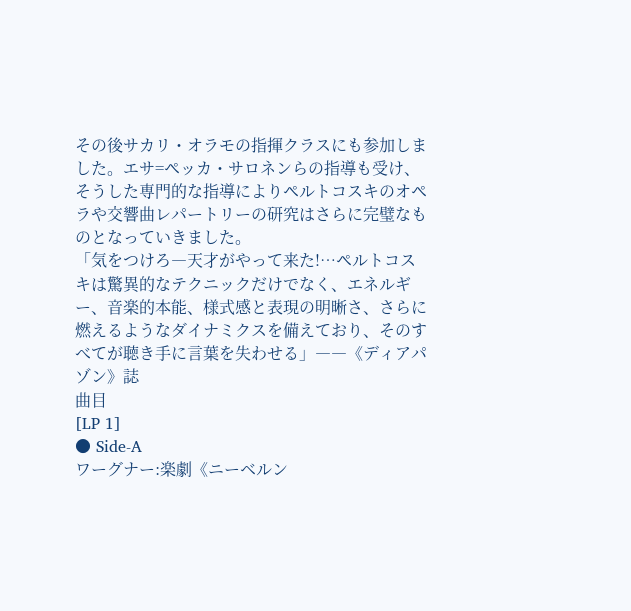その後サカリ・オラモの指揮クラスにも参加しました。エサ=ペッカ・サロネンらの指導も受け、そうした専門的な指導によりペルトコスキのオペラや交響曲レパートリーの研究はさらに完璧なものとなっていきました。
「気をつけろ―天才がやって来た!…ペルトコスキは驚異的なテクニックだけでなく、エネルギー、音楽的本能、様式感と表現の明晰さ、さらに燃えるようなダイナミクスを備えており、そのすべてが聴き手に言葉を失わせる」――《ディアパゾン》誌
曲目
[LP 1]
● Side-A
ワーグナー:楽劇《ニーベルン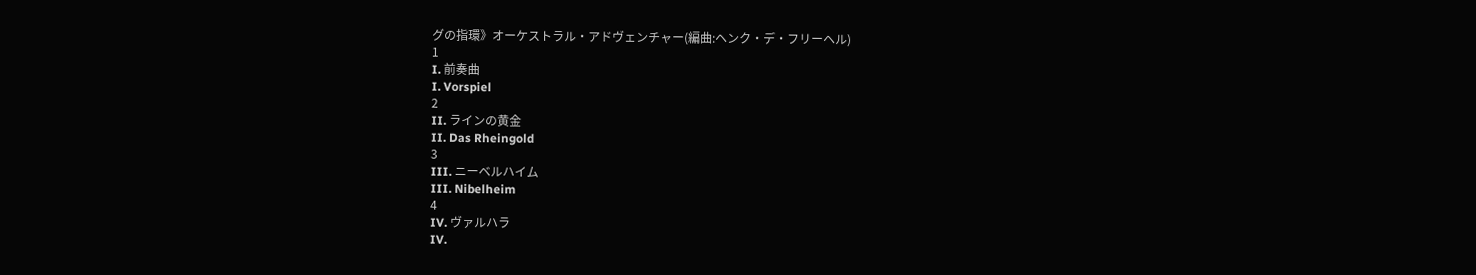グの指環》オーケストラル・アドヴェンチャー(編曲:ヘンク・デ・フリーヘル)
1
I. 前奏曲
I. Vorspiel
2
II. ラインの黄金
II. Das Rheingold
3
III. ニーベルハイム
III. Nibelheim
4
IV. ヴァルハラ
IV.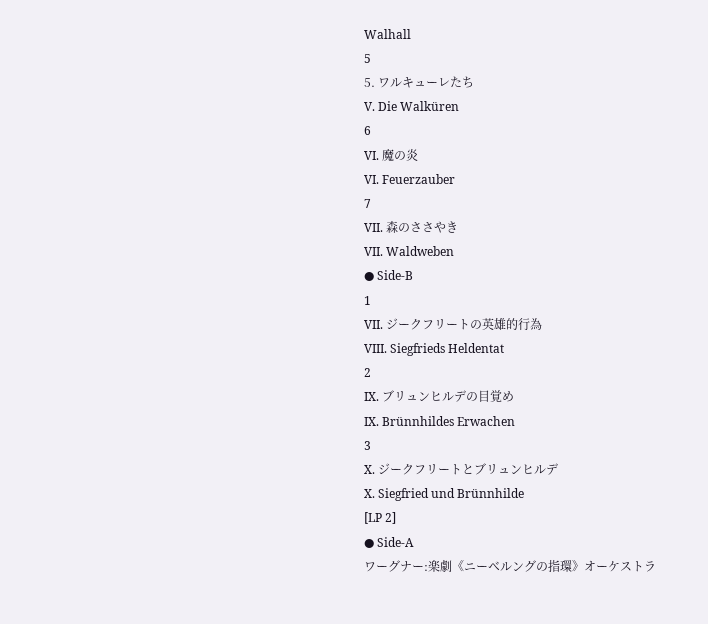Walhall
5
5. ワルキューレたち
V. Die Walküren
6
VI. 魔の炎
VI. Feuerzauber
7
VII. 森のささやき
VII. Waldweben
● Side-B
1
VII. ジークフリートの英雄的行為
VIII. Siegfrieds Heldentat
2
IX. ブリュンヒルデの目覚め
IX. Brünnhildes Erwachen
3
X. ジークフリートとブリュンヒルデ
X. Siegfried und Brünnhilde
[LP 2]
● Side-A
ワーグナー:楽劇《ニーベルングの指環》オーケストラ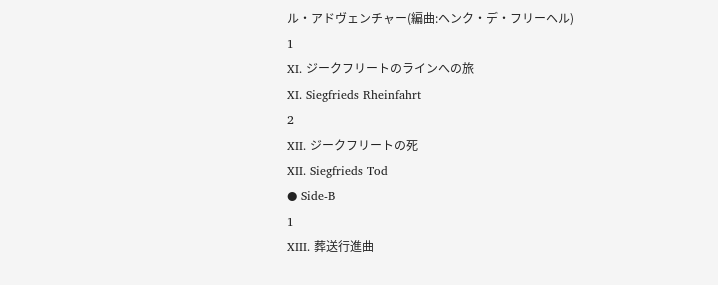ル・アドヴェンチャー(編曲:ヘンク・デ・フリーヘル)
1
XI. ジークフリートのラインへの旅
XI. Siegfrieds Rheinfahrt
2
XII. ジークフリートの死
XII. Siegfrieds Tod
● Side-B
1
XIII. 葬送行進曲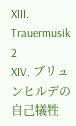XIII. Trauermusik
2
XIV. ブリュンヒルデの自己犠牲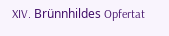XIV. Brünnhildes Opfertat